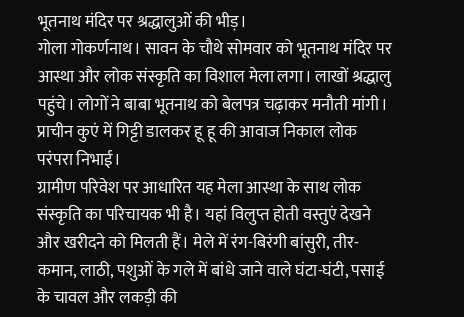भूतनाथ मंदिर पर श्रद्धालुओं की भीड़।
गोला गोकर्णनाथ। सावन के चौथे सोमवार को भूतनाथ मंदिर पर आस्था और लोक संस्कृति का विशाल मेला लगा। लाखों श्रद्धालु पहुंचे। लोगों ने बाबा भूतनाथ को बेलपत्र चढ़ाकर मनौती मांगी। प्राचीन कुएं में गिट्टी डालकर हू हू की आवाज निकाल लोक परंपरा निभाई।
ग्रामीण परिवेश पर आधारित यह मेला आस्था के साथ लोक संस्कृति का परिचायक भी है। यहां विलुप्त होती वस्तुएं देखने और खरीदने को मिलती हैं। मेले में रंग-बिरंगी बांसुरी, तीर-कमान, लाठी, पशुओं के गले में बांधे जाने वाले घंटा-घंटी, पसाई के चावल और लकड़ी की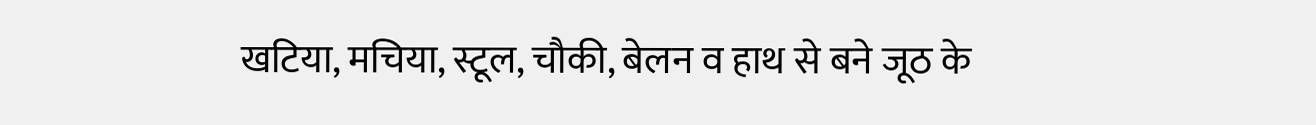खटिया, मचिया, स्टूल, चौकी, बेलन व हाथ से बने जूठ के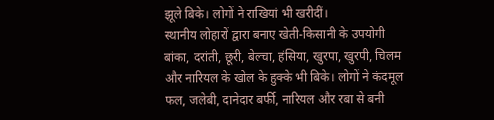झूले बिके। लोगों ने राखियां भी खरीदीं।
स्थानीय लोहारों द्वारा बनाए खेती-किसानी के उपयोगी बांका, दरांती, छूरी, बेल्चा, हंसिया, खुरपा, खुरपी, चिलम और नारियल के खोल के हुक्के भी बिके। लोगों ने कंदमूल फल, जलेबी, दानेदार बर्फी, नारियल और रबा से बनी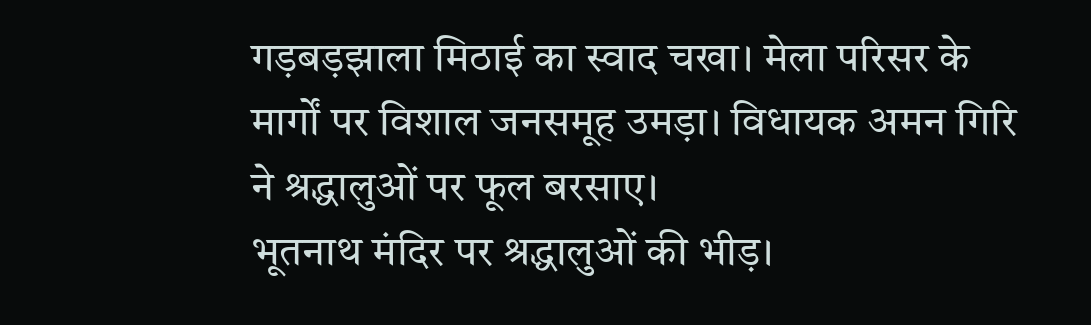गड़बड़झाला मिठाई का स्वाद चखा। मेला परिसर के मार्गों पर विशाल जनसमूह उमड़ा। विधायक अमन गिरि ने श्रद्धालुओं पर फूल बरसाए।
भूतनाथ मंदिर पर श्रद्धालुओं की भीड़।